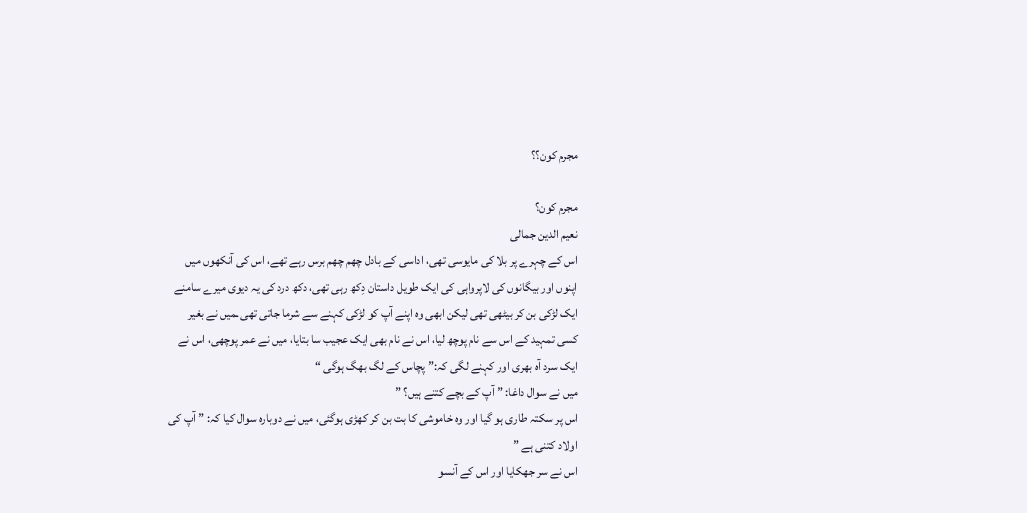مجرم کون؟؟

مجرم کون؟
نعیم الدین جمالی
اس کے چہرے پر بلا کی مایوسی تھی، اداسی کے بادل چھم چھم برس رہے تھے، اس کی آنکھوں میں اپنوں اور بیگانوں کی لاپرواہی کی ایک طویل داستان دِکھ رہی تھی، دکھ درد کی یہ دیوی میرے سامنے ایک لڑکی بن کر بیٹھی تھی لیکن ابھی وہ اپنے آپ کو لڑکی کہنے سے شرما جاتی تھی ـمیں نے بغیر کسی تمہید کے اس سے نام پوچھ لیا، اس نے نام بھی ایک عجیب سا بتایا، میں نے عمر پوچھی، اس نے ایک سرد آہ بھری اور کہنے لگی کہ:” پچاس کے لگ بھگ ہوگی “
میں نے سوال داغا: ” آپ کے بچے کتنے ہیں؟ ”
اس پر سکتہ طاری ہو گیا اور وہ خاموشی کا بت بن کر کھڑی ہوگئی، میں نے دوبارہ سوال کیا کہ: ” آپ کی اولاد کتنی ہے ”
اس نے سر جھکایا اور اس کے آنسو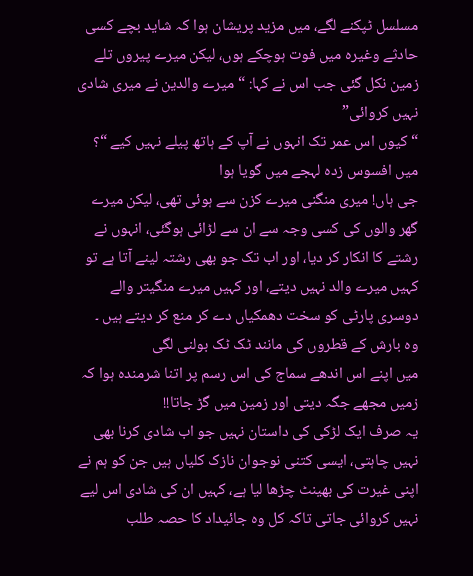مسلسل ٹپکنے لگے، میں مزید پریشان ہوا کہ شاید بچے کسی حادثے وغیرہ میں فوت ہوچکے ہوں، لیکن میرے پیروں تلے زمین نکل گئی جب اس نے کہا: “میرے والدین نے میری شادی نہیں کروائی”
“کیوں اس عمر تک انہوں نے آپ کے ہاتھ پیلے نہیں کیے “؟ میں افسوس زدہ لہجے میں گویا ہوا
جی ہاں! میری منگنی میرے کزن سے ہوئی تھی، لیکن میرے گھر والوں کی کسی وجہ سے ان سے لڑائی ہوگئی، انہوں نے رشتے کا انکار کر دیا، اور اب تک جو بھی رشتہ لینے آتا ہے تو کہیں میرے والد نہیں دیتے، اور کہیں میرے منگیتر والے دوسری پارٹی کو سخت دھمکیاں دے کر منع کر دیتے ہیں ۔
وہ بارش کے قطروں کی مانند ٹک ٹک بولنی لگی
میں اپنے اس اندھے سماج کی اس رسم پر اتنا شرمندہ ہوا کہ زمیں مجھے جگہ دیتی اور زمین میں گڑ جاتا!!
یہ صرف ایک لڑکی کی داستان نہیں جو اب شادی کرنا بھی نہیں چاہتی، ایسی کتنی نوجوان نازک کلیاں ہیں جن کو ہم نے اپنی غیرت کی بھینٹ چڑھا لیا ہے، کہیں ان کی شادی اس لیے نہیں کروائی جاتی تاکہ کل وہ جائیداد کا حصہ طلب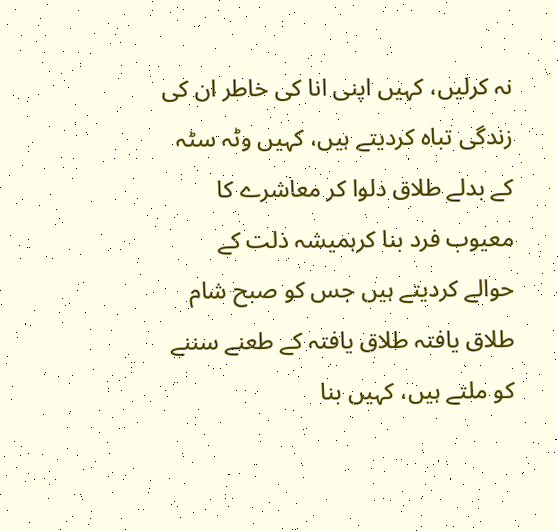نہ کرلیں، کہیں اپنی انا کی خاطر ان کی زندگی تباہ کردیتے ہیں، کہیں وٹہ سٹہ کے بدلے طلاق دلوا کر معاشرے کا معیوب فرد بنا کرہمیشہ ذلت کے حوالے کردیتے ہیں جس کو صبح شام طلاق یافتہ طلاق یافتہ کے طعنے سننے کو ملتے ہیں، کہیں بنا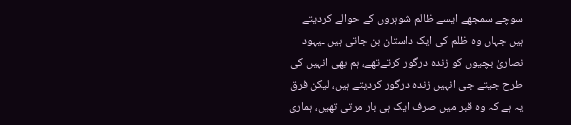سوچے سمجھے ایسے ظالم شوہروں کے حوالے کردیتے ہیں جہاں وہ ظلم کی ایک داستان بن جاتی ہیں ـیہود نصاریٰ بچیوں کو زندہ درگور کرتےتھے، ہم بھی انہیں کی طرح جیتے جی انہیں زندہ درگور کردیتے ہیں، لیکن فرق یہ ہے کہ وہ قبر میں صرف ایک ہی بار مرتی تھیں، ہماری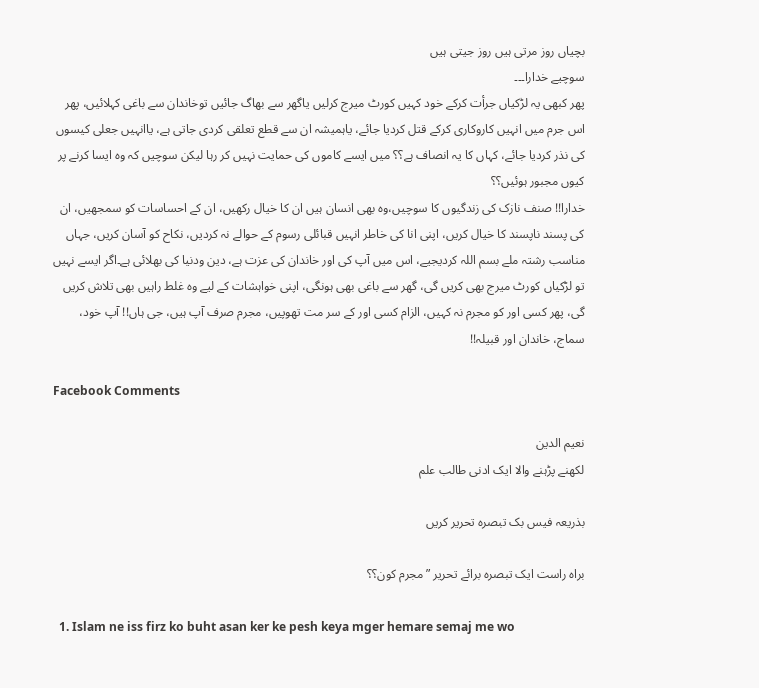بچیاں روز مرتی ہیں روز جیتی ہیں
سوچیے خدارا۔۔۔
پھر کبھی یہ لڑکیاں جرأت کرکے خود کہیں کورٹ میرج کرلیں یاگھر سے بھاگ جائیں توخاندان سے باغی کہلائیں، پھر اس جرم میں انہیں کاروکاری کرکے قتل کردیا جائے، یاہمیشہ ان سے قطع تعلقی کردی جاتی ہے، یاانہیں جعلی کیسوں کی نذر کردیا جائے، کہاں کا یہ انصاف ہے؟؟ میں ایسے کاموں کی حمایت نہیں کر رہا لیکن سوچیں کہ وہ ایسا کرنے پر کیوں مجبور ہوئیں؟؟
خدارا!! صنف نازک کی زندگیوں کا سوچیں،وہ بھی انسان ہیں ان کا خیال رکھیں، ان کے احساسات کو سمجھیں، ان کی پسند ناپسند کا خیال کریں، اپنی انا کی خاطر انہیں قبائلی رسوم کے حوالے نہ کردیں، نکاح کو آسان کریں، جہاں مناسب رشتہ ملے بسم اللہ کردیجیے، اس میں آپ کی اور خاندان کی عزت ہے، دین ودنیا کی بھلائی ہے۔اگر ایسے نہیں تو لڑکیاں کورٹ میرج بھی کریں گی، گھر سے باغی بھی ہونگی، اپنی خواہشات کے لیے وہ غلط راہیں بھی تلاش کریں گی، پھر کسی اور کو مجرم نہ کہیں، الزام کسی اور کے سر مت تھوپیں، مجرم صرف آپ ہیں، جی ہاں!! آپ خود، سماج، خاندان اور قبیلہ!!

Facebook Comments

نعیم الدین
لکھنے پڑہنے والا ایک ادنی طالب علم

بذریعہ فیس بک تبصرہ تحریر کریں

براہ راست ایک تبصرہ برائے تحریر ”مجرم کون؟؟

  1. Islam ne iss firz ko buht asan ker ke pesh keya mger hemare semaj me wo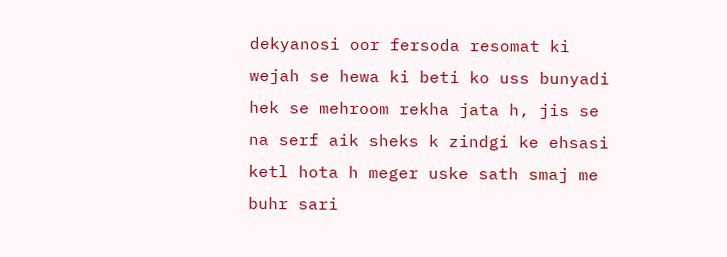dekyanosi oor fersoda resomat ki wejah se hewa ki beti ko uss bunyadi hek se mehroom rekha jata h, jis se na serf aik sheks k zindgi ke ehsasi ketl hota h meger uske sath smaj me buhr sari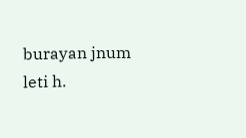burayan jnum leti h.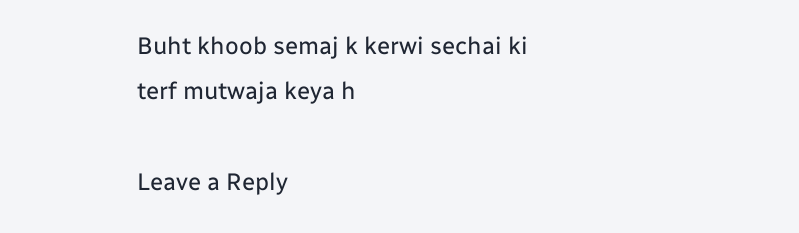Buht khoob semaj k kerwi sechai ki terf mutwaja keya h

Leave a Reply